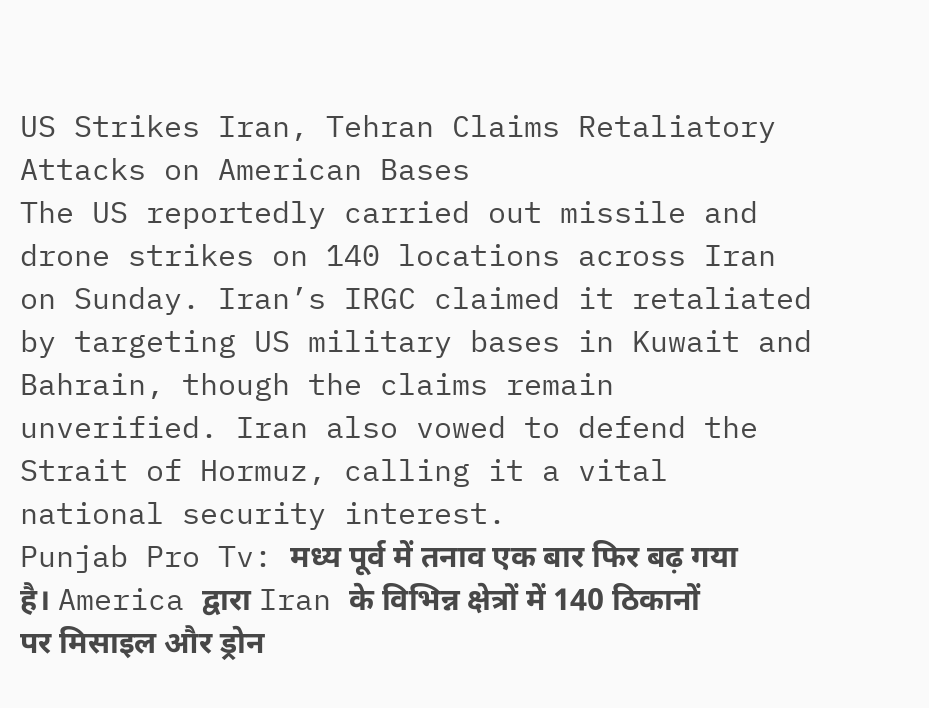US Strikes Iran, Tehran Claims Retaliatory Attacks on American Bases
The US reportedly carried out missile and drone strikes on 140 locations across Iran on Sunday. Iran’s IRGC claimed it retaliated by targeting US military bases in Kuwait and Bahrain, though the claims remain unverified. Iran also vowed to defend the Strait of Hormuz, calling it a vital national security interest.
Punjab Pro Tv: मध्य पूर्व में तनाव एक बार फिर बढ़ गया है। America द्वारा Iran के विभिन्न क्षेत्रों में 140 ठिकानों पर मिसाइल और ड्रोन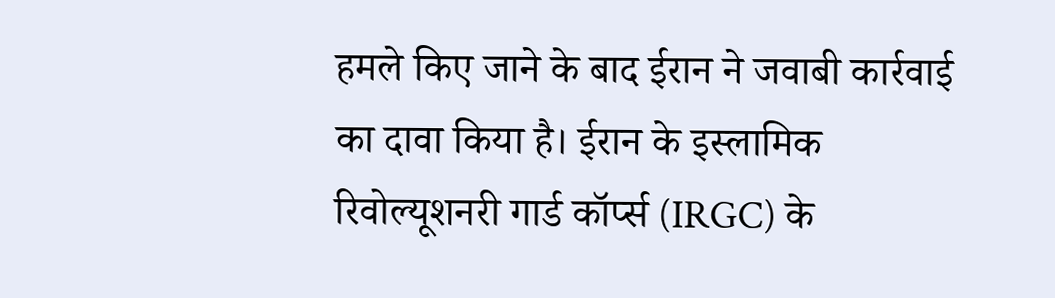हमले किए जाने के बाद ईरान ने जवाबी कार्रवाई का दावा किया है। ईरान के इस्लामिक रिवोल्यूशनरी गार्ड कॉर्प्स (IRGC) के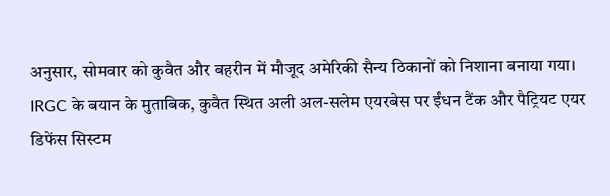अनुसार, सोमवार को कुवैत और बहरीन में मौजूद अमेरिकी सैन्य ठिकानों को निशाना बनाया गया।
IRGC के बयान के मुताबिक, कुवैत स्थित अली अल-सलेम एयरबेस पर ईंधन टैंक और पैट्रियट एयर डिफेंस सिस्टम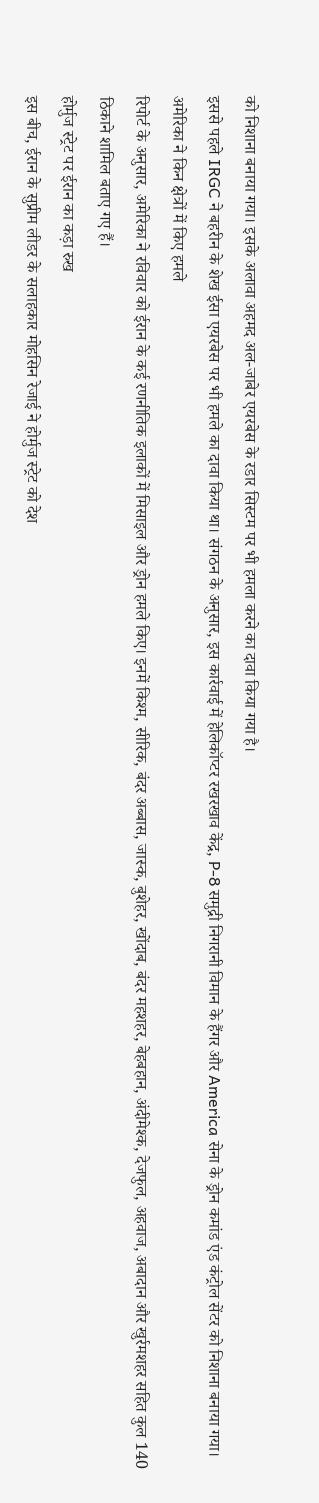को निशाना बनाया गया। इसके अलावा अहमद अल-जाबेर एयरबेस के रडार सिस्टम पर भी हमला करने का दावा किया गया है।
इससे पहले IRGC ने बहरीन के शेख ईसा एयरबेस पर भी हमले का दावा किया था। संगठन के अनुसार, इस कार्रवाई में हेलिकॉप्टर रखरखाव केंद्र, P-8 समुद्री निगरानी विमान के हैंगर और America सेना के ड्रोन कमांड एंड कंट्रोल सेंटर को निशाना बनाया गया।
अमेरिका ने किन क्षेत्रों में किए हमले
रिपोर्ट के अनुसार, अमेरिका ने रविवार को ईरान के कई रणनीतिक इलाकों में मिसाइल और ड्रोन हमले किए। इनमें किश्म, सीरिक, बंदर अब्बास, जास्क, बुशेहर, खोंदाब, बंदर महशहर, बेहबहान, अंदीमेश्क, देजफुल, अहवाज, अबादान और खुर्रमशहर सहित कुल 140 ठिकाने शामिल बताए गए हैं।
होर्मुज स्ट्रेट पर ईरान का कड़ा रुख
इस बीच, ईरान के सुप्रीम लीडर के सलाहकार मोहसिन रेजाई ने होर्मुज स्ट्रेट को देश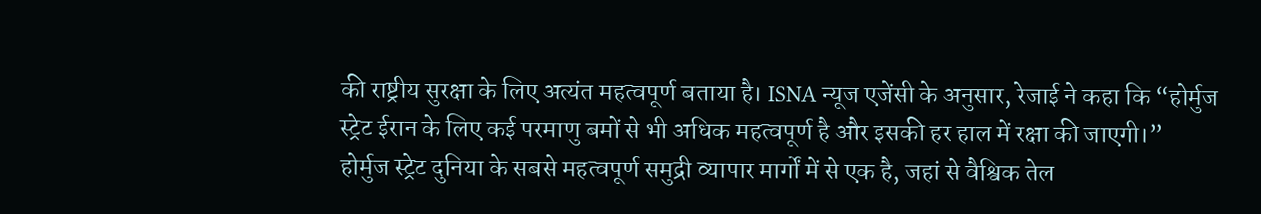की राष्ट्रीय सुरक्षा के लिए अत्यंत महत्वपूर्ण बताया है। ISNA न्यूज एजेंसी के अनुसार, रेजाई ने कहा कि “होर्मुज स्ट्रेट ईरान के लिए कई परमाणु बमों से भी अधिक महत्वपूर्ण है और इसकी हर हाल में रक्षा की जाएगी।”
होर्मुज स्ट्रेट दुनिया के सबसे महत्वपूर्ण समुद्री व्यापार मार्गों में से एक है, जहां से वैश्विक तेल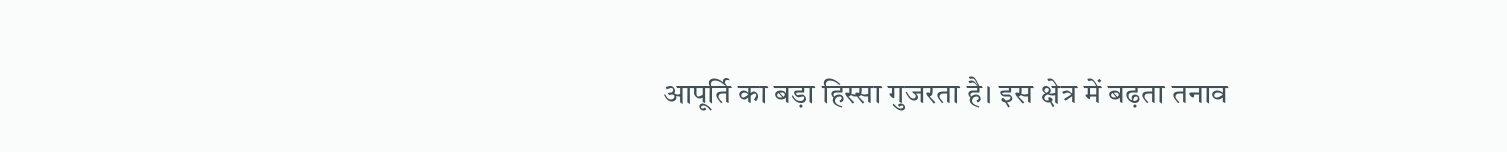आपूर्ति का बड़ा हिस्सा गुजरता है। इस क्षेत्र में बढ़ता तनाव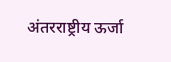अंतरराष्ट्रीय ऊर्जा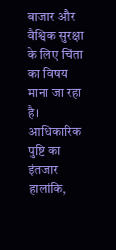बाजार और वैश्विक सुरक्षा के लिए चिंता का विषय माना जा रहा है।
आधिकारिक पुष्टि का इंतजार
हालांकि,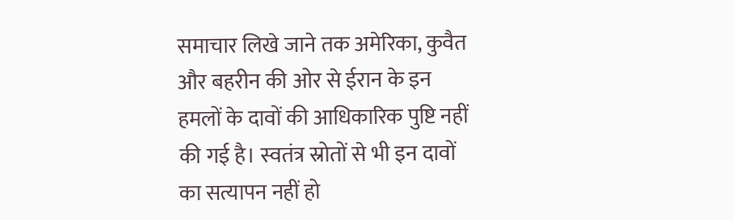समाचार लिखे जाने तक अमेरिका, कुवैत और बहरीन की ओर से ईरान के इन हमलों के दावों की आधिकारिक पुष्टि नहीं की गई है। स्वतंत्र स्रोतों से भी इन दावों का सत्यापन नहीं हो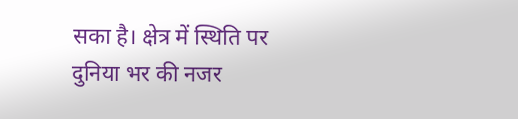सका है। क्षेत्र में स्थिति पर दुनिया भर की नजर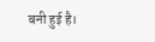बनी हुई है।